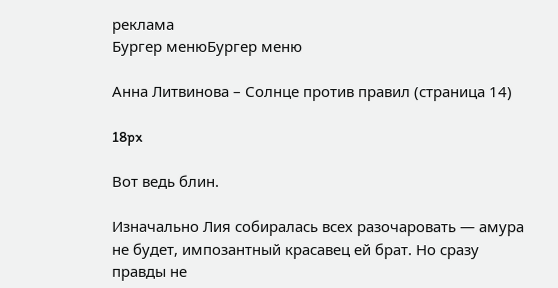реклама
Бургер менюБургер меню

Анна Литвинова – Солнце против правил (страница 14)

18px

Вот ведь блин.

Изначально Лия собиралась всех разочаровать — амура не будет, импозантный красавец ей брат. Но сразу правды не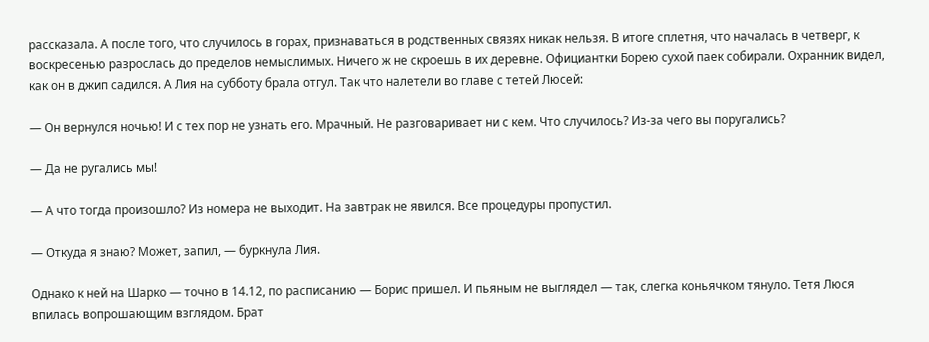рассказала. А после того, что случилось в горах, признаваться в родственных связях никак нельзя. В итоге сплетня, что началась в четверг, к воскресенью разрослась до пределов немыслимых. Ничего ж не скроешь в их деревне. Официантки Борею сухой паек собирали. Охранник видел, как он в джип садился. А Лия на субботу брала отгул. Так что налетели во главе с тетей Люсей:

— Он вернулся ночью! И с тех пор не узнать его. Мрачный. Не разговаривает ни с кем. Что случилось? Из-за чего вы поругались?

— Да не ругались мы!

— А что тогда произошло? Из номера не выходит. На завтрак не явился. Все процедуры пропустил.

— Откуда я знаю? Может, запил, — буркнула Лия.

Однако к ней на Шарко — точно в 14.12, по расписанию — Борис пришел. И пьяным не выглядел — так, слегка коньячком тянуло. Тетя Люся впилась вопрошающим взглядом. Брат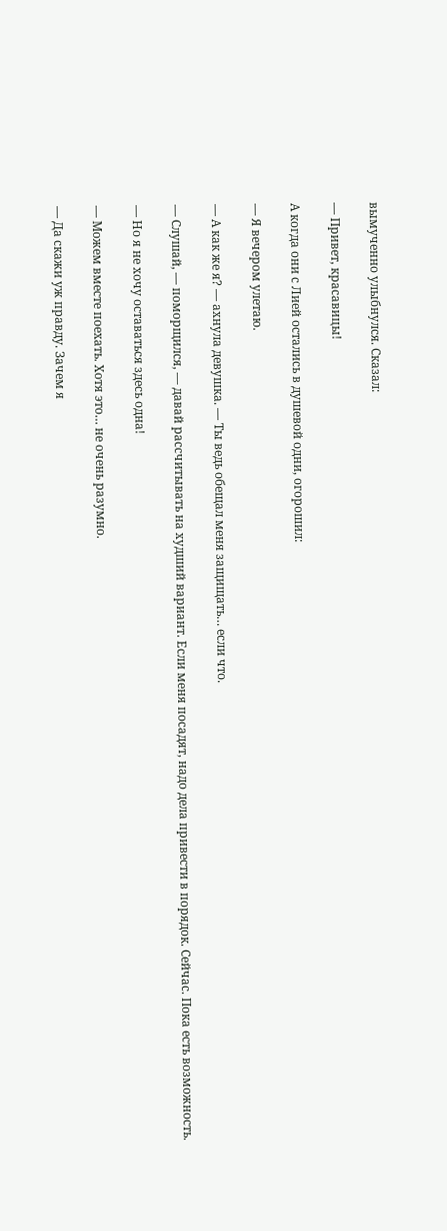вымученно улыбнулся. Сказал:

— Привет, красавицы!

А когда они с Лией остались в душевой одни, огорошил:

— Я вечером улетаю.

— А как же я? — ахнула девушка. — Ты ведь обещал меня защищать… если что.

— Слушай, — поморщился, — давай рассчитывать на худший вариант. Если меня посадят, надо дела привести в порядок. Сейчас. Пока есть возможность.

— Но я не хочу оставаться здесь одна!

— Можем вместе поехать. Хотя это… не очень разумно.

— Да скажи уж правду. Зачем я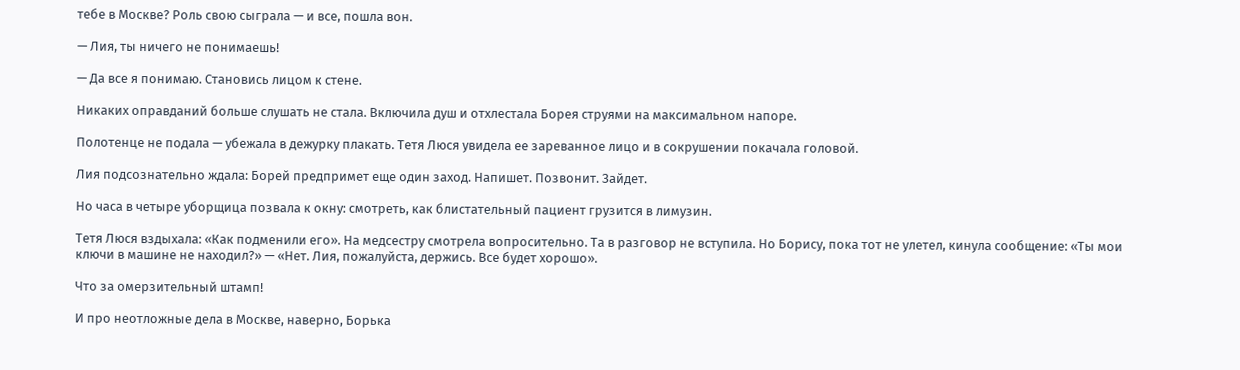тебе в Москве? Роль свою сыграла — и все, пошла вон.

— Лия, ты ничего не понимаешь!

— Да все я понимаю. Становись лицом к стене.

Никаких оправданий больше слушать не стала. Включила душ и отхлестала Борея струями на максимальном напоре.

Полотенце не подала — убежала в дежурку плакать. Тетя Люся увидела ее зареванное лицо и в сокрушении покачала головой.

Лия подсознательно ждала: Борей предпримет еще один заход. Напишет. Позвонит. Зайдет.

Но часа в четыре уборщица позвала к окну: смотреть, как блистательный пациент грузится в лимузин.

Тетя Люся вздыхала: «Как подменили его». На медсестру смотрела вопросительно. Та в разговор не вступила. Но Борису, пока тот не улетел, кинула сообщение: «Ты мои ключи в машине не находил?» — «Нет. Лия, пожалуйста, держись. Все будет хорошо».

Что за омерзительный штамп!

И про неотложные дела в Москве, наверно, Борька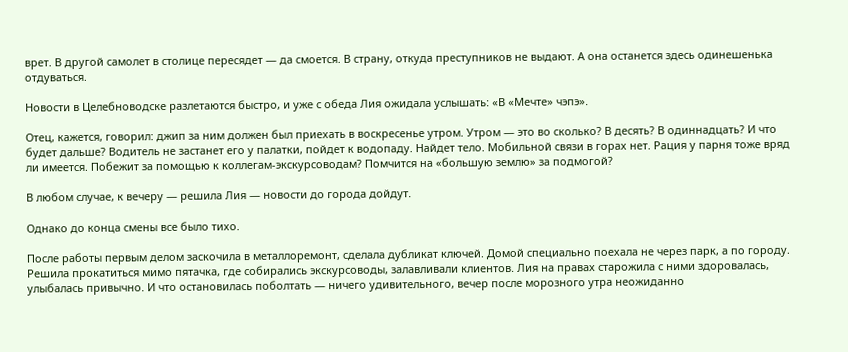врет. В другой самолет в столице пересядет — да смоется. В страну, откуда преступников не выдают. А она останется здесь одинешенька отдуваться.

Новости в Целебноводске разлетаются быстро, и уже с обеда Лия ожидала услышать: «В «Мечте» чэпэ».

Отец, кажется, говорил: джип за ним должен был приехать в воскресенье утром. Утром — это во сколько? В десять? В одиннадцать? И что будет дальше? Водитель не застанет его у палатки, пойдет к водопаду. Найдет тело. Мобильной связи в горах нет. Рация у парня тоже вряд ли имеется. Побежит за помощью к коллегам-экскурсоводам? Помчится на «большую землю» за подмогой?

В любом случае, к вечеру — решила Лия — новости до города дойдут.

Однако до конца смены все было тихо.

После работы первым делом заскочила в металлоремонт, сделала дубликат ключей. Домой специально поехала не через парк, а по городу. Решила прокатиться мимо пятачка, где собирались экскурсоводы, залавливали клиентов. Лия на правах старожила с ними здоровалась, улыбалась привычно. И что остановилась поболтать — ничего удивительного, вечер после морозного утра неожиданно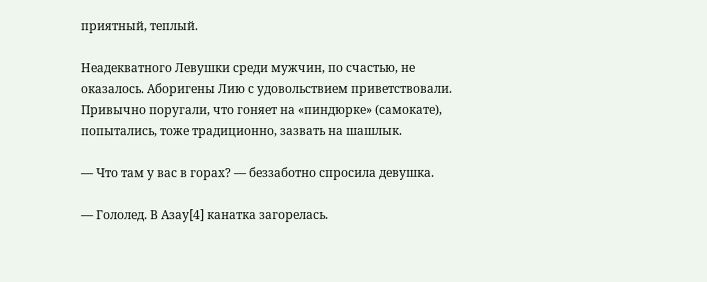приятный, теплый.

Неадекватного Левушки среди мужчин, по счастью, не оказалось. Аборигены Лию с удовольствием приветствовали. Привычно поругали, что гоняет на «пиндюрке» (самокате), попытались, тоже традиционно, зазвать на шашлык.

— Что там у вас в горах? — беззаботно спросила девушка.

— Гололед. В Азау[4] канатка загорелась.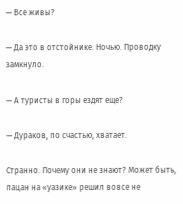— Все живы?

— Да это в отстойнике. Ночью. Проводку замкнуло.

— А туристы в горы ездят еще?

— Дураков, по счастью, хватает.

Странно. Почему они не знают? Может быть, пацан на «уазике» решил вовсе не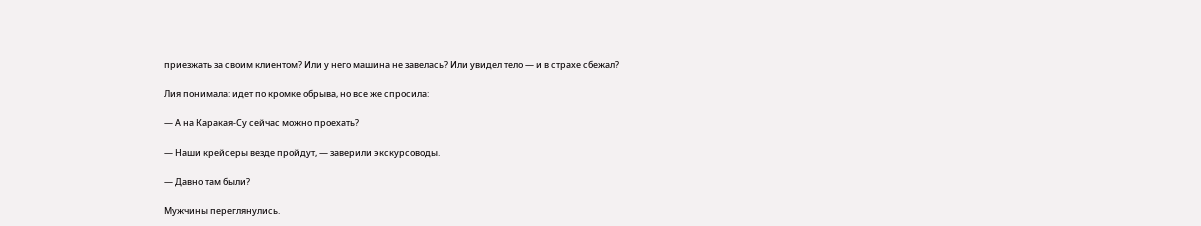приезжать за своим клиентом? Или у него машина не завелась? Или увидел тело — и в страхе сбежал?

Лия понимала: идет по кромке обрыва, но все же спросила:

— А на Каракая-Су сейчас можно проехать?

— Наши крейсеры везде пройдут, — заверили экскурсоводы.

— Давно там были?

Мужчины переглянулись.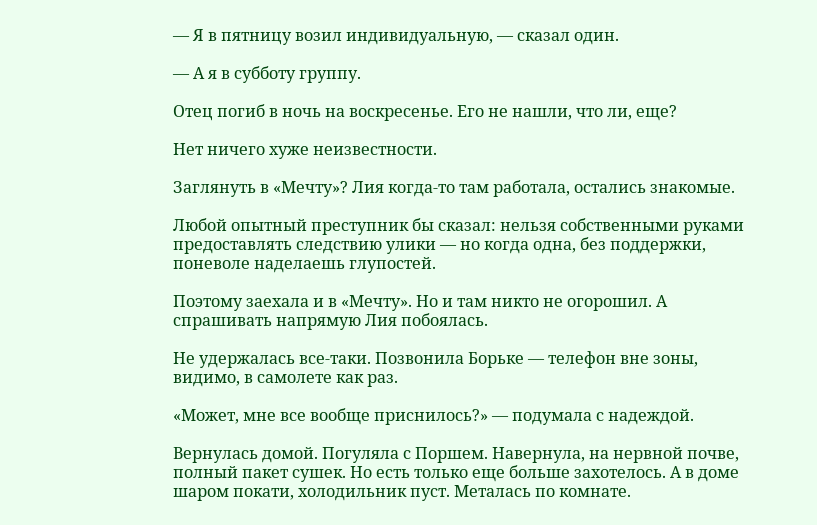— Я в пятницу возил индивидуальную, — сказал один.

— А я в субботу группу.

Отец погиб в ночь на воскресенье. Его не нашли, что ли, еще?

Нет ничего хуже неизвестности.

Заглянуть в «Мечту»? Лия когда-то там работала, остались знакомые.

Любой опытный преступник бы сказал: нельзя собственными руками предоставлять следствию улики — но когда одна, без поддержки, поневоле наделаешь глупостей.

Поэтому заехала и в «Мечту». Но и там никто не огорошил. А спрашивать напрямую Лия побоялась.

Не удержалась все-таки. Позвонила Борьке — телефон вне зоны, видимо, в самолете как раз.

«Может, мне все вообще приснилось?» — подумала с надеждой.

Вернулась домой. Погуляла с Поршем. Навернула, на нервной почве, полный пакет сушек. Но есть только еще больше захотелось. А в доме шаром покати, холодильник пуст. Металась по комнате.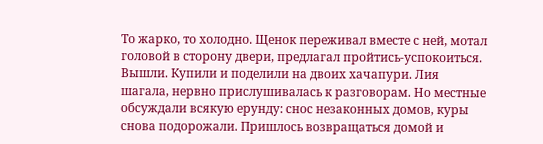То жарко, то холодно. Щенок переживал вместе с ней, мотал головой в сторону двери, предлагал пройтись-успокоиться. Вышли. Купили и поделили на двоих хачапури. Лия шагала, нервно прислушивалась к разговорам. Но местные обсуждали всякую ерунду: снос незаконных домов, куры снова подорожали. Пришлось возвращаться домой и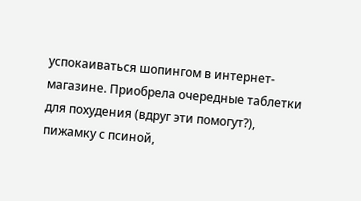успокаиваться шопингом в интернет-магазине. Приобрела очередные таблетки для похудения (вдруг эти помогут?), пижамку с псиной,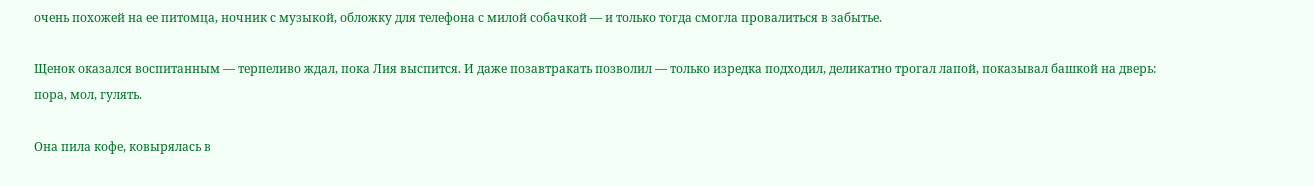очень похожей на ее питомца, ночник с музыкой, обложку для телефона с милой собачкой — и только тогда смогла провалиться в забытье.

Щенок оказался воспитанным — терпеливо ждал, пока Лия выспится. И даже позавтракать позволил — только изредка подходил, деликатно трогал лапой, показывал башкой на дверь: пора, мол, гулять.

Она пила кофе, ковырялась в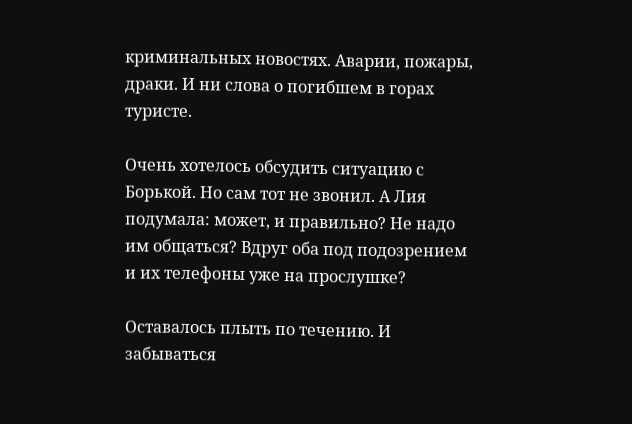криминальных новостях. Аварии, пожары, драки. И ни слова о погибшем в горах туристе.

Очень хотелось обсудить ситуацию с Борькой. Но сам тот не звонил. А Лия подумала: может, и правильно? Не надо им общаться? Вдруг оба под подозрением и их телефоны уже на прослушке?

Оставалось плыть по течению. И забываться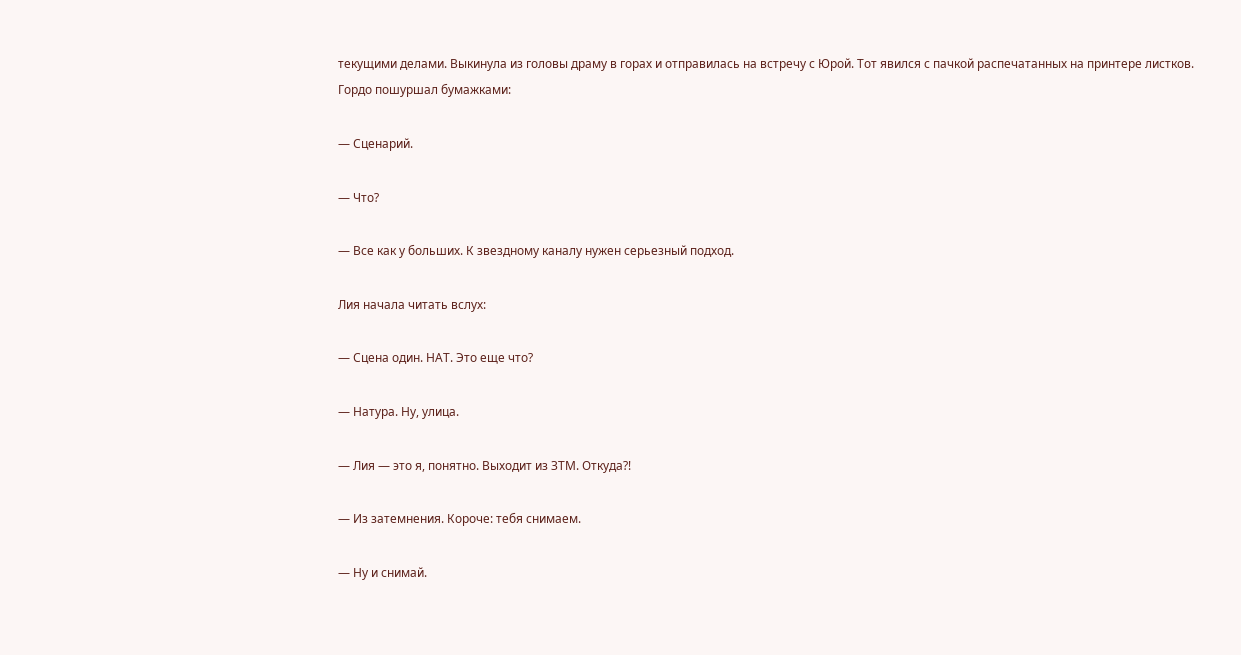текущими делами. Выкинула из головы драму в горах и отправилась на встречу с Юрой. Тот явился с пачкой распечатанных на принтере листков. Гордо пошуршал бумажками:

— Сценарий.

— Что?

— Все как у больших. К звездному каналу нужен серьезный подход.

Лия начала читать вслух:

— Сцена один. НАТ. Это еще что?

— Натура. Ну, улица.

— Лия — это я, понятно. Выходит из ЗТМ. Откуда?!

— Из затемнения. Короче: тебя снимаем.

— Ну и снимай.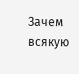Зачем всякую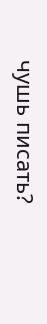чушь писать?